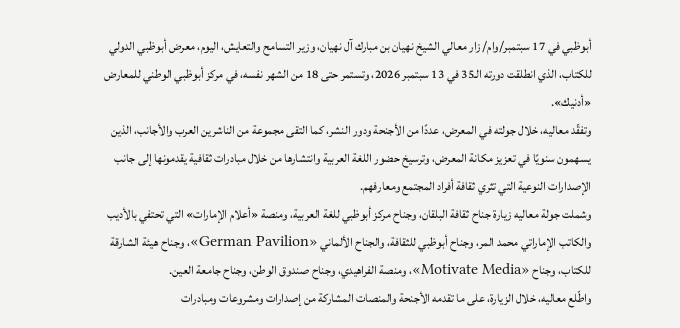أبوظبي في 17 سبتمبر/وام/ زار معالي الشيخ نهيان بن مبارك آل نهيان، وزير التسامح والتعايش، اليوم، معرض أبوظبي الدولي للكتاب، الذي انطلقت دورته الـ35 في 13 سبتمبر 2026، وتستمر حتى 18 من الشهر نفسه، في مركز أبوظبي الوطني للمعارض «أدنيك».
وتفقّد معاليه، خلال جولته في المعرض، عددًا من الأجنحة ودور النشر، كما التقى مجموعة من الناشرين العرب والأجانب، الذين يسهمون سنويًا في تعزيز مكانة المعرض، وترسيخ حضور اللغة العربية وانتشارها من خلال مبادرات ثقافية يقدمونها إلى جانب الإصدارات النوعية التي تثري ثقافة أفراد المجتمع ومعارفهم.
وشملت جولة معاليه زيارة جناح ثقافة البلقان، وجناح مركز أبوظبي للغة العربية، ومنصة «أعلام الإمارات» التي تحتفي بالأديب والكاتب الإماراتي محمد المر، وجناح أبوظبي للثقافة، والجناح الألماني «German Pavilion»، وجناح هيئة الشارقة للكتاب، وجناح «Motivate Media»، ومنصة الفراهيدي، وجناح صندوق الوطن، وجناح جامعة العين.
واطّلع معاليه، خلال الزيارة، على ما تقدمه الأجنحة والمنصات المشاركة من إصدارات ومشروعات ومبادرات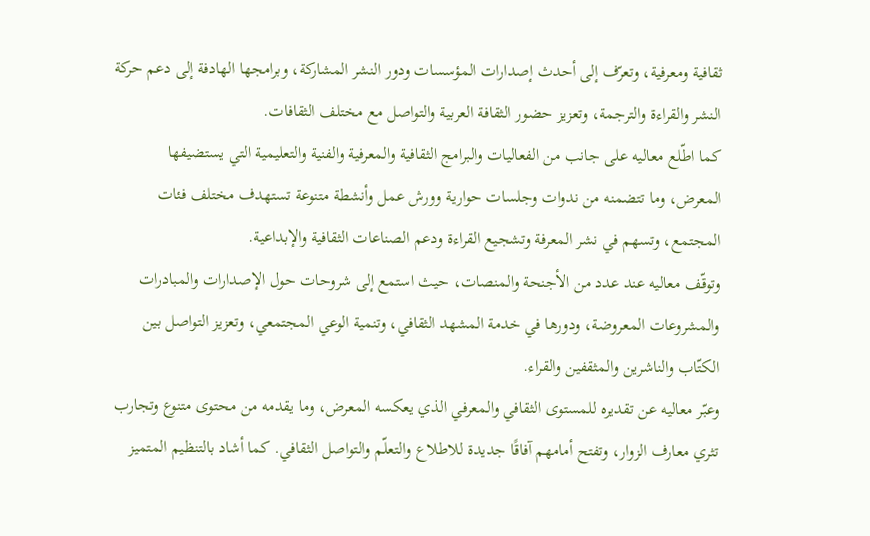ثقافية ومعرفية، وتعرّف إلى أحدث إصدارات المؤسسات ودور النشر المشاركة، وبرامجها الهادفة إلى دعم حركة النشر والقراءة والترجمة، وتعزيز حضور الثقافة العربية والتواصل مع مختلف الثقافات.
كما اطّلع معاليه على جانب من الفعاليات والبرامج الثقافية والمعرفية والفنية والتعليمية التي يستضيفها المعرض، وما تتضمنه من ندوات وجلسات حوارية وورش عمل وأنشطة متنوعة تستهدف مختلف فئات المجتمع، وتسهم في نشر المعرفة وتشجيع القراءة ودعم الصناعات الثقافية والإبداعية.
وتوقّف معاليه عند عدد من الأجنحة والمنصات، حيث استمع إلى شروحات حول الإصدارات والمبادرات والمشروعات المعروضة، ودورها في خدمة المشهد الثقافي، وتنمية الوعي المجتمعي، وتعزيز التواصل بين الكتّاب والناشرين والمثقفين والقراء.
وعبّر معاليه عن تقديره للمستوى الثقافي والمعرفي الذي يعكسه المعرض، وما يقدمه من محتوى متنوع وتجارب تثري معارف الزوار، وتفتح أمامهم آفاقًا جديدة للاطلاع والتعلّم والتواصل الثقافي. كما أشاد بالتنظيم المتميز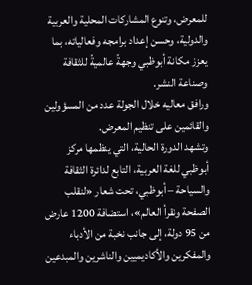للمعرض، وتنوع المشاركات المحلية والعربية والدولية، وحسن إعداد برامجه وفعالياته، بما يعزز مكانة أبوظبي وجهةً عالميةً للثقافة وصناعة النشر.
ورافق معاليه خلال الجولة عدد من المسؤولين والقائمين على تنظيم المعرض.
وتشهد الدورة الحالية، التي ينظمها مركز أبوظبي للغة العربية، التابع لدائرة الثقافة والسياحة – أبوظبي، تحت شعار «لنقلب الصفحة ونقرأ العالم»، استضافة 1200 عارض من 95 دولة، إلى جانب نخبة من الأدباء والمفكرين والأكاديميين والناشرين والمبدعين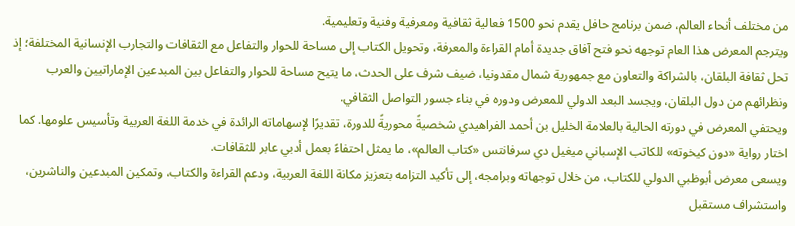من مختلف أنحاء العالم، ضمن برنامج حافل يقدم نحو 1500 فعالية ثقافية ومعرفية وفنية وتعليمية.
ويترجم المعرض هذا العام توجهه نحو فتح آفاق جديدة أمام القراءة والمعرفة، وتحويل الكتاب إلى مساحة للحوار والتفاعل مع الثقافات والتجارب الإنسانية المختلفة؛ إذ تحل ثقافة البلقان، بالشراكة والتعاون مع جمهورية شمال مقدونيا، ضيف شرف على الحدث، ما يتيح مساحة للحوار والتفاعل بين المبدعين الإماراتيين والعرب ونظرائهم من دول البلقان، ويجسد البعد الدولي للمعرض ودوره في بناء جسور التواصل الثقافي.
ويحتفي المعرض في دورته الحالية بالعلامة الخليل بن أحمد الفراهيدي شخصيةً محوريةً للدورة، تقديرًا لإسهاماته الرائدة في خدمة اللغة العربية وتأسيس علومها. كما اختار رواية «دون كيخوته» للكاتب الإسباني ميغيل دي سرفانتس «كتاب العالم»، ما يمثل احتفاءً بعمل أدبي عابر للثقافات.
ويسعى معرض أبوظبي الدولي للكتاب، من خلال توجهاته وبرامجه، إلى تأكيد التزامه بتعزيز مكانة اللغة العربية، ودعم القراءة والكتاب، وتمكين المبدعين والناشرين، واستشراف مستقبل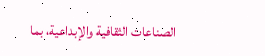الصناعات الثقافية والإبداعية، بما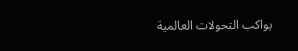يواكب التحولات العالمية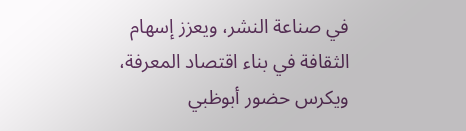في صناعة النشر، ويعزز إسهام الثقافة في بناء اقتصاد المعرفة، ويكرس حضور أبوظبي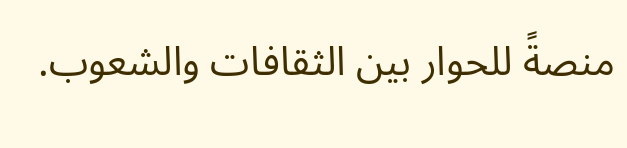منصةً للحوار بين الثقافات والشعوب.